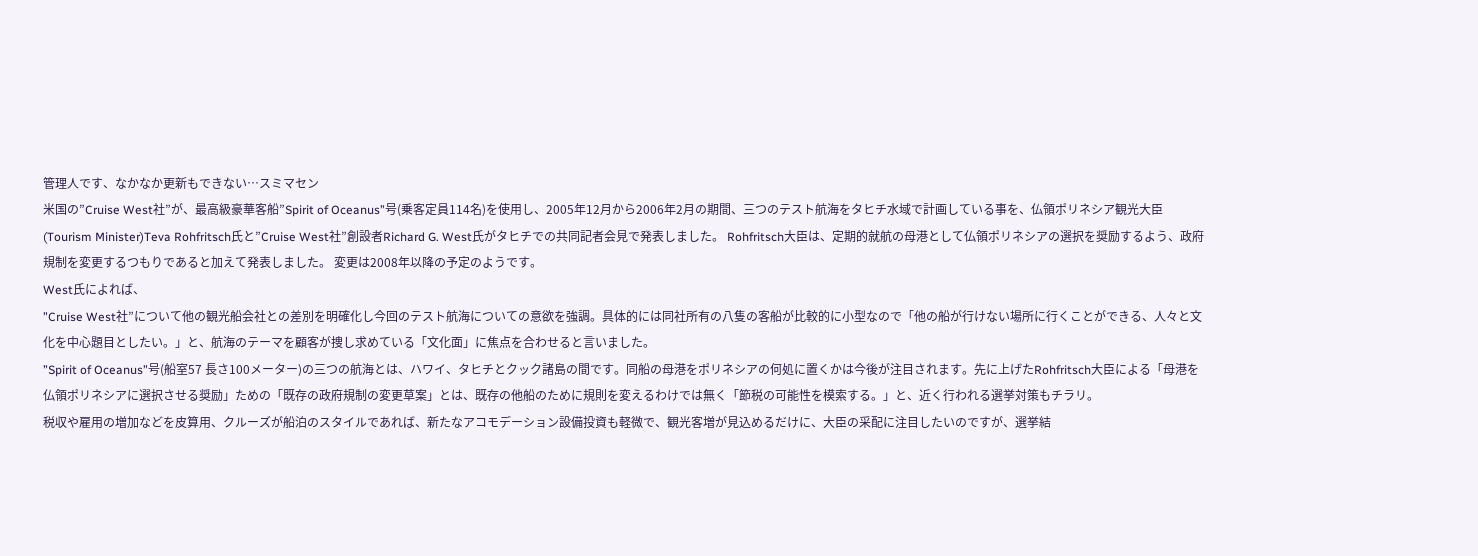管理人です、なかなか更新もできない…スミマセン
米国の”Cruise West社”が、最高級豪華客船”Spirit of Oceanus”号(乗客定員114名)を使用し、2005年12月から2006年2月の期間、三つのテスト航海をタヒチ水域で計画している事を、仏領ポリネシア観光大臣(Tourism Minister)Teva Rohfritsch氏と”Cruise West社”創設者Richard G. West氏がタヒチでの共同記者会見で発表しました。 Rohfritsch大臣は、定期的就航の母港として仏領ポリネシアの選択を奨励するよう、政府規制を変更するつもりであると加えて発表しました。 変更は2008年以降の予定のようです。
West氏によれば、
”Cruise West社”について他の観光船会社との差別を明確化し今回のテスト航海についての意欲を強調。具体的には同社所有の八隻の客船が比較的に小型なので「他の船が行けない場所に行くことができる、人々と文化を中心題目としたい。」と、航海のテーマを顧客が捜し求めている「文化面」に焦点を合わせると言いました。
”Spirit of Oceanus”号(船室57 長さ100メーター)の三つの航海とは、ハワイ、タヒチとクック諸島の間です。同船の母港をポリネシアの何処に置くかは今後が注目されます。先に上げたRohfritsch大臣による「母港を仏領ポリネシアに選択させる奨励」ための「既存の政府規制の変更草案」とは、既存の他船のために規則を変えるわけでは無く「節税の可能性を模索する。」と、近く行われる選挙対策もチラリ。
税収や雇用の増加などを皮算用、クルーズが船泊のスタイルであれば、新たなアコモデーション設備投資も軽微で、観光客増が見込めるだけに、大臣の采配に注目したいのですが、選挙結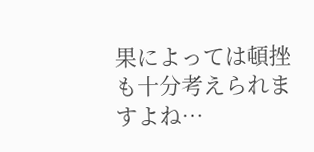果によっては頓挫も十分考えられますよね…